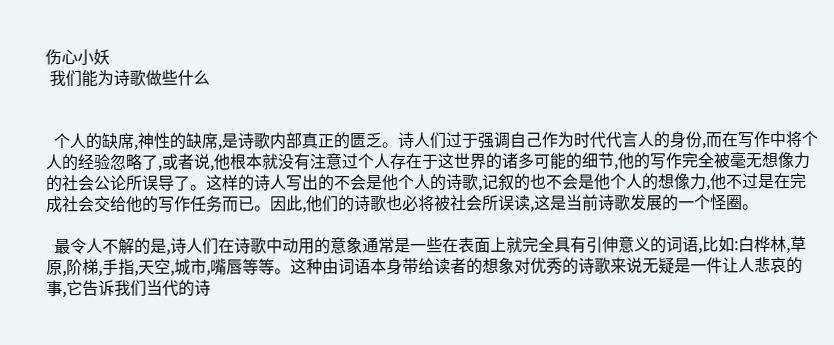伤心小妖
 我们能为诗歌做些什么


  个人的缺席,神性的缺席,是诗歌内部真正的匮乏。诗人们过于强调自己作为时代代言人的身份,而在写作中将个人的经验忽略了,或者说,他根本就没有注意过个人存在于这世界的诸多可能的细节,他的写作完全被毫无想像力的社会公论所误导了。这样的诗人写出的不会是他个人的诗歌,记叙的也不会是他个人的想像力,他不过是在完成社会交给他的写作任务而已。因此,他们的诗歌也必将被社会所误读,这是当前诗歌发展的一个怪圈。

  最令人不解的是,诗人们在诗歌中动用的意象通常是一些在表面上就完全具有引伸意义的词语,比如:白桦林,草原,阶梯,手指,天空,城市,嘴唇等等。这种由词语本身带给读者的想象对优秀的诗歌来说无疑是一件让人悲哀的事,它告诉我们当代的诗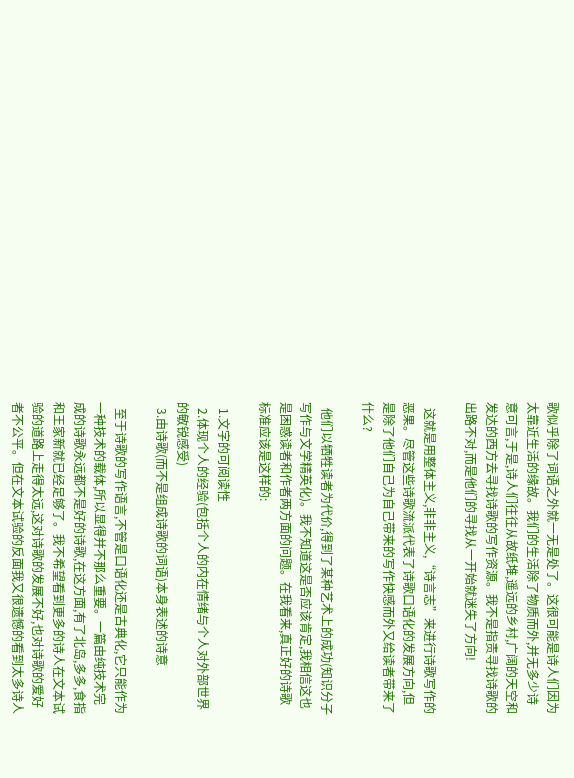歌似乎除了词语之外就一无是处了。这很可能是诗人们因为太靠近生活的缘故。我们的生活除了物质而外,并无多少诗意可言,于是,诗人们往往从故纸堆,遥远的乡村,广阔的天空和发达的西方去寻找诗歌的写作资源。我不是指责寻找诗歌的出路不对,而是他们的寻找从一开始就迷失了方向!

  这就是用整体主义,非非主义,“诗言志”来进行诗歌写作的恶果。尽管这些诗歌流派代表了诗歌口语化的发展方向,但是除了他们自己为自己带来的写作快感而外又给读者带来了什么?

  他们以牺牲读者为代价,得到了某种艺术上的成功(知识分子写作与文学精英化)。我不知道这是否应该肯定,我相信这也是困惑读者和作者两方面的问题。在我看来,真正好的诗歌标准应该是这样的:

  1.文字的可阅读性
  2.体现个人的经验(包括个人的内在情绪与个人对外部世界的敏锐感受)
  3.由诗歌(而不是组成诗歌的词语)本身表述的诗意

  至于诗歌的写作语言,不管是口语化还是古典化,它只能作为一种技术的载体,所以显得并不那么重要。一篇由纯技术完成的诗歌永远都不是好的诗歌,在这方面,有了北岛,多多,食指和王家新就已经足够了。我不希望看到更多的诗人在文本试验的道路上走得太远,这对诗歌的发展不好,也对诗歌的爱好者不公平。但在文本试验的反面我又很遗憾的看到太多诗人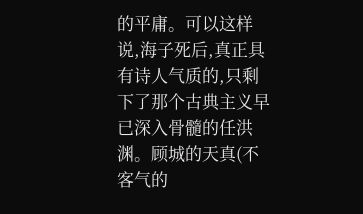的平庸。可以这样说,海子死后,真正具有诗人气质的,只剩下了那个古典主义早已深入骨髓的任洪渊。顾城的天真(不客气的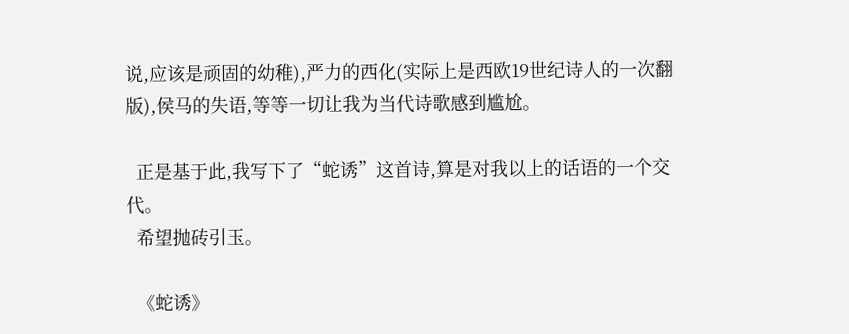说,应该是顽固的幼稚),严力的西化(实际上是西欧19世纪诗人的一次翻版),侯马的失语,等等一切让我为当代诗歌感到尴尬。

  正是基于此,我写下了“蛇诱”这首诗,算是对我以上的话语的一个交代。
  希望抛砖引玉。

  《蛇诱》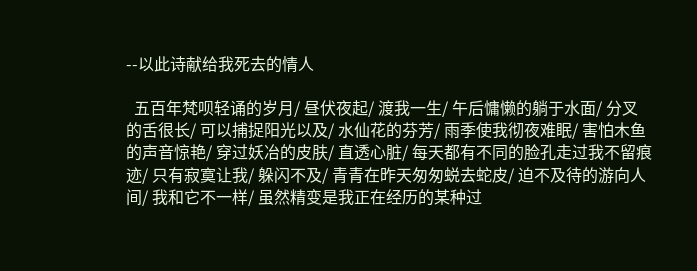--以此诗献给我死去的情人

  五百年梵呗轻诵的岁月/ 昼伏夜起/ 渡我一生/ 午后慵懒的躺于水面/ 分叉的舌很长/ 可以捕捉阳光以及/ 水仙花的芬芳/ 雨季使我彻夜难眠/ 害怕木鱼的声音惊艳/ 穿过妖冶的皮肤/ 直透心脏/ 每天都有不同的脸孔走过我不留痕迹/ 只有寂寞让我/ 躲闪不及/ 青青在昨天匆匆蜕去蛇皮/ 迫不及待的游向人间/ 我和它不一样/ 虽然精变是我正在经历的某种过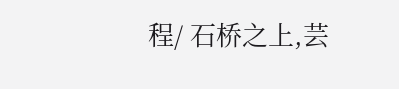程/ 石桥之上,芸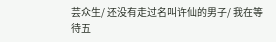芸众生/ 还没有走过名叫许仙的男子/ 我在等待五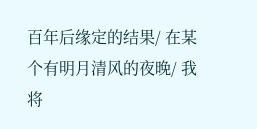百年后缘定的结果/ 在某个有明月清风的夜晚/ 我将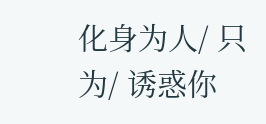化身为人/ 只为/ 诱惑你